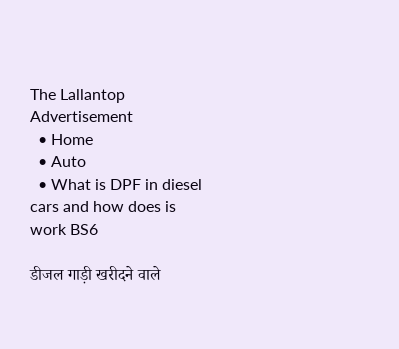The Lallantop
Advertisement
  • Home
  • Auto
  • What is DPF in diesel cars and how does is work BS6

डीजल गाड़ी खरीदने वाले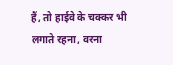हैं, तो हाईवे के चक्कर भी लगाते रहना, वरना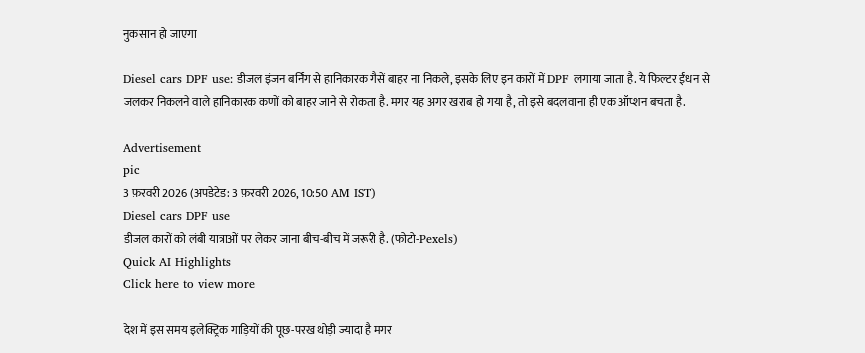नुकसान हो जाएगा

Diesel cars DPF use: डीजल इंजन बर्निंग से हानिकारक गैसें बाहर ना निकले, इसके लिए इन कारों में DPF लगाया जाता है. ये फिल्टर ईंधन से जलकर निकलने वाले हानिकारक कणों को बाहर जाने से रोकता है. मगर यह अगर खराब हो गया है, तो इसे बदलवाना ही एक ऑप्शन बचता है.

Advertisement
pic
3 फ़रवरी 2026 (अपडेटेड: 3 फ़रवरी 2026, 10:50 AM IST)
Diesel cars DPF use
डीजल कारों को लंबी यात्राओं पर लेकर जाना बीच-बीच में जरूरी है. (फोटो-Pexels)
Quick AI Highlights
Click here to view more

देश में इस समय इलेक्ट्रिक गाड़ियों की पूछ-परख थोड़ी ज्यादा है मगर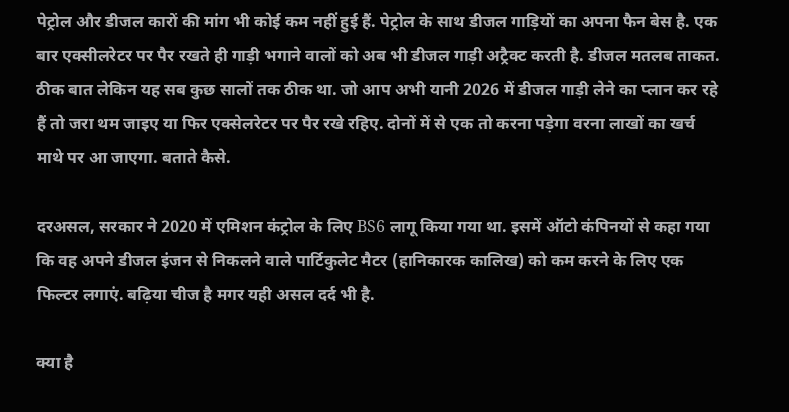पेट्रोल और डीजल कारों की मांग भी कोई कम नहीं हुई हैं. पेट्रोल के साथ डीजल गाड़ियों का अपना फैन बेस है. एक बार एक्सीलरेटर पर पैर रखते ही गाड़ी भगाने वालों को अब भी डीजल गाड़ी अट्रैक्ट करती है. डीजल मतलब ताकत. ठीक बात लेकिन यह सब कुछ सालों तक ठीक था. जो आप अभी यानी 2026 में डीजल गाड़ी लेने का प्लान कर रहे हैं तो जरा थम जाइए या फिर एक्सेलरेटर पर पैर रखे रहिए. दोनों में से एक तो करना पड़ेगा वरना लाखों का खर्च माथे पर आ जाएगा. बताते कैसे.

दरअसल, सरकार ने 2020 में एमिशन कंट्रोल के लिए BS6 लागू किया गया था. इसमें ऑटो कंपिनयों से कहा गया कि वह अपने डीजल इंजन से निकलने वाले पार्टिकुलेट मैटर (हानिकारक कालिख) को कम करने के लिए एक फिल्टर लगाएं. बढ़िया चीज है मगर यही असल दर्द भी है.

क्या है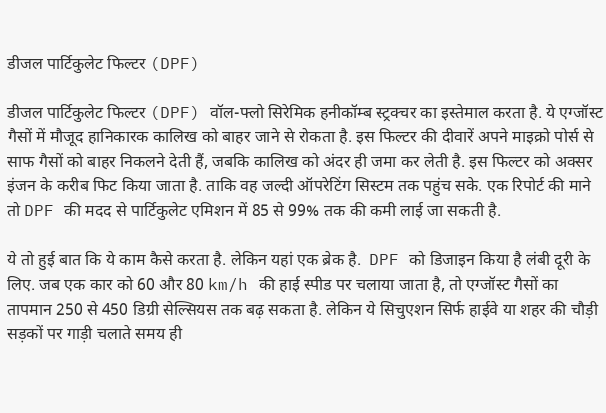डीजल पार्टिकुलेट फिल्टर (DPF)

डीजल पार्टिकुलेट फिल्टर (DPF) वॉल-फ्लो सिरेमिक हनीकॉम्ब स्ट्रक्चर का इस्तेमाल करता है. ये एग्जॉस्ट गैसों में मौजूद हानिकारक कालिख को बाहर जाने से रोकता है. इस फिल्टर की दीवारें अपने माइक्रो पोर्स से साफ गैसों को बाहर निकलने देती हैं, जबकि कालिख को अंदर ही जमा कर लेती है. इस फिल्टर को अक्सर इंजन के करीब फिट किया जाता है. ताकि वह जल्दी ऑपरेटिंग सिस्टम तक पहुंच सके. एक रिपोर्ट की माने तो DPF की मदद से पार्टिकुलेट एमिशन में 85 से 99% तक की कमी लाई जा सकती है.

ये तो हुई बात कि ये काम कैसे करता है. लेकिन यहां एक ब्रेक है.  DPF को डिजाइन किया है लंबी दूरी के लिए. जब एक कार को 60 और 80 km/h की हाई स्पीड पर चलाया जाता है, तो एग्जॉस्ट गैसों का तापमान 250 से 450 डिग्री सेल्सियस तक बढ़ सकता है. लेकिन ये सिचुएशन सिर्फ हाईवे या शहर की चौड़ी सड़कों पर गाड़ी चलाते समय ही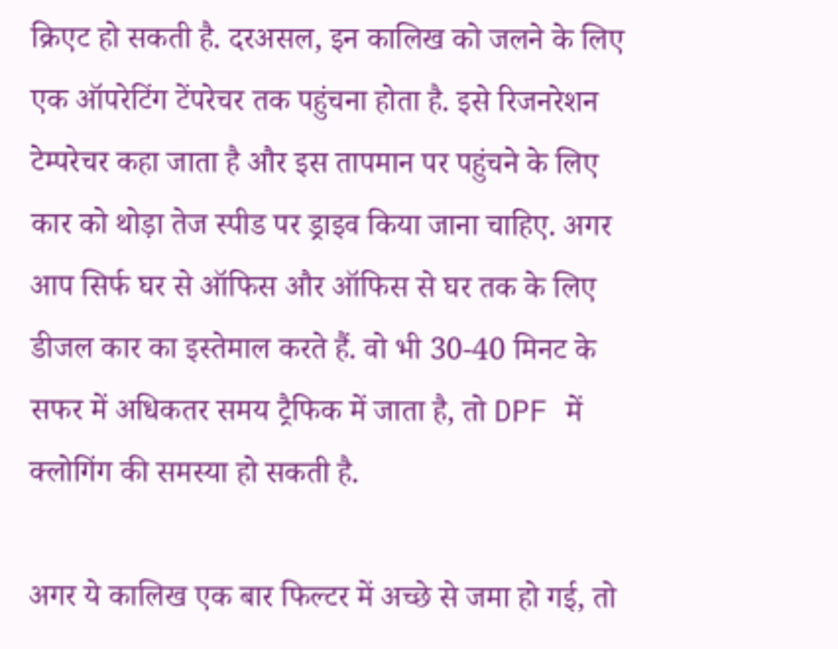क्रिएट हो सकती है. दरअसल, इन कालिख को जलने के लिए एक ऑपरेटिंग टेंपरेचर तक पहुंचना होता है. इसे रिजनरेशन टेम्परेचर कहा जाता है और इस तापमान पर पहुंचने के लिए कार को थोड़ा तेज स्पीड पर ड्राइव किया जाना चाहिए. अगर आप सिर्फ घर से ऑफिस और ऑफिस से घर तक के लिए डीजल कार का इस्तेमाल करते हैं. वो भी 30-40 मिनट के सफर में अधिकतर समय ट्रैफिक में जाता है, तो DPF में क्लोगिंग की समस्या हो सकती है.

अगर ये कालिख एक बार फिल्टर में अच्छे से जमा हो गई, तो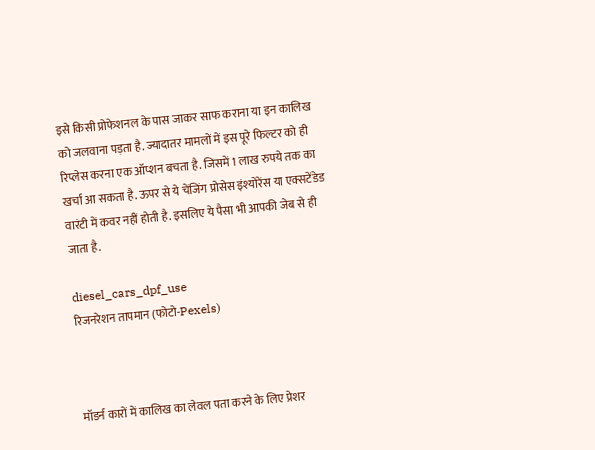इसे किसी प्रोफेशनल के पास जाकर साफ कराना या इन कालिख को जलवाना पड़ता है. ज्यादातर मामलों में इस पूरे फिल्टर को ही रिप्लेस करना एक ऑप्शन बचता है. जिसमें 1 लाख रुपये तक का खर्चा आ सकता है. ऊपर से ये चेंजिंग प्रोसेस इंश्योरेंस या एक्सटेंडेड वारंटी में कवर नहीं होती है. इसलिए ये पैसा भी आपकी जेब से ही जाता है.

diesel_cars_dpf_use
रिजनरेशन तापमान (फोटो-Pexels)



मॉडर्न कारों में कालिख का लेवल पता करने के लिए प्रेशर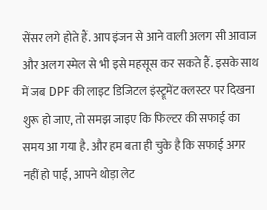सेंसर लगे होते हैं. आप इंजन से आने वाली अलग सी आवाज और अलग स्मेल से भी इसे महसूस कर सकते हैं. इसके साथ में जब DPF की लाइट डिजिटल इंस्ट्रूमेंट क्लस्टर पर दिखना शुरू हो जाए, तो समझ जाइए कि फिल्टर की सफाई का समय आ गया है. और हम बता ही चुके है कि सफाई अगर नहीं हो पाई, आपने थोड़ा लेट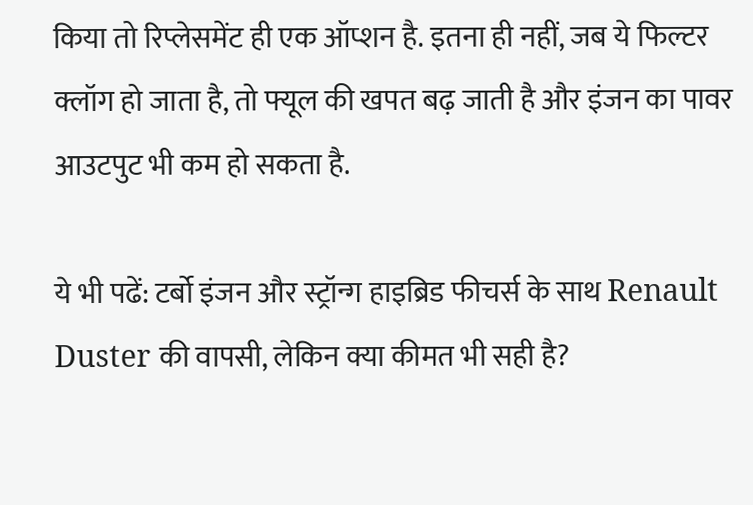किया तो रिप्लेसमेंट ही एक ऑप्शन है. इतना ही नहीं, जब ये फिल्टर क्लॉग हो जाता है, तो फ्यूल की खपत बढ़ जाती है और इंजन का पावर आउटपुट भी कम हो सकता है.

ये भी पढें: टर्बो इंजन और स्ट्रॉन्ग हाइब्रिड फीचर्स के साथ Renault Duster की वापसी, लेकिन क्या कीमत भी सही है?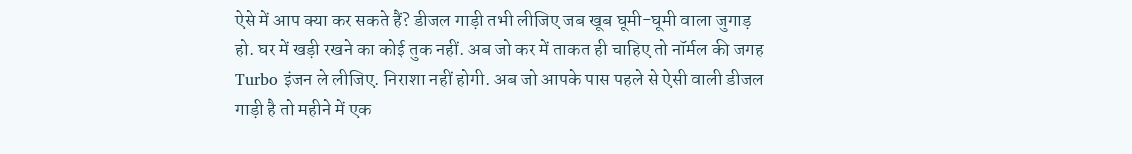ऐसे में आप क्या कर सकते हैं? डीजल गाड़ी तभी लीजिए जब खूब घूमी-घूमी वाला जुगाड़ हो. घर में खड़ी रखने का कोई तुक नहीं. अब जो कर में ताकत ही चाहिए तो नॉर्मल की जगह Turbo इंजन ले लीजिए. निराशा नहीं होगी. अब जो आपके पास पहले से ऐसी वाली डीजल गाड़ी है तो महीने में एक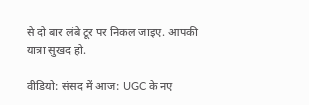से दो बार लंबे टूर पर निकल जाइए. आपकी यात्रा सुखद हो.

वीडियो: संसद में आज: UGC के नए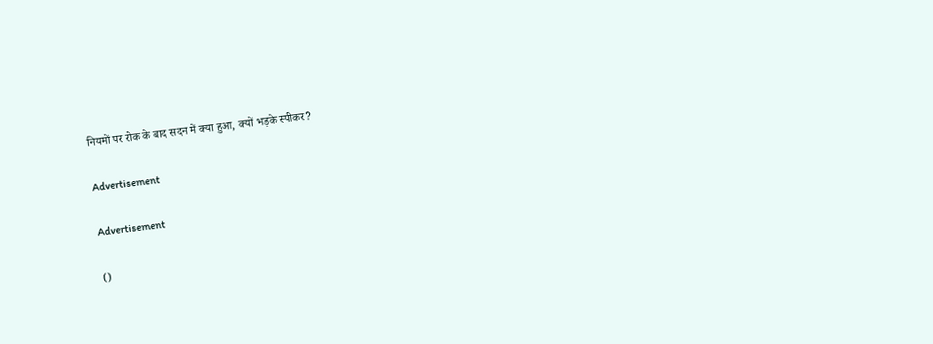नियमों पर रोक के बाद सदन में क्या हुआ, क्यों भड़के स्पीकर?

Advertisement

Advertisement

()